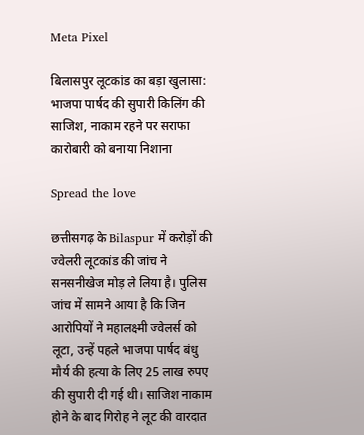Meta Pixel

बिलासपुर लूटकांड का बड़ा खुलासा: भाजपा पार्षद की सुपारी किलिंग की साजिश, नाकाम रहने पर सराफा कारोबारी को बनाया निशाना

Spread the love

छत्तीसगढ़ के Bilaspur में करोड़ों की ज्वेलरी लूटकांड की जांच ने सनसनीखेज मोड़ ले लिया है। पुलिस जांच में सामने आया है कि जिन आरोपियों ने महालक्ष्मी ज्वेलर्स को लूटा, उन्हें पहले भाजपा पार्षद बंधु मौर्य की हत्या के लिए 25 लाख रुपए की सुपारी दी गई थी। साजिश नाकाम होने के बाद गिरोह ने लूट की वारदात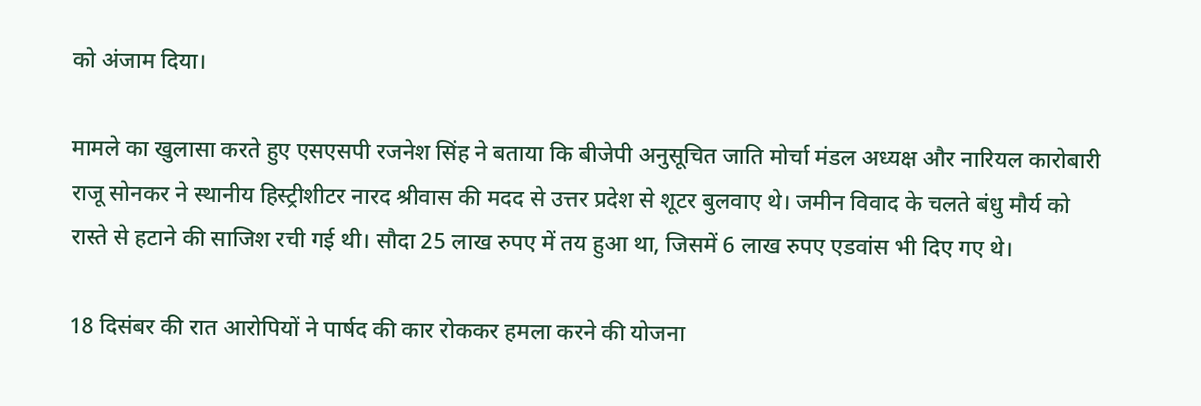को अंजाम दिया।

मामले का खुलासा करते हुए एसएसपी रजनेश सिंह ने बताया कि बीजेपी अनुसूचित जाति मोर्चा मंडल अध्यक्ष और नारियल कारोबारी राजू सोनकर ने स्थानीय हिस्ट्रीशीटर नारद श्रीवास की मदद से उत्तर प्रदेश से शूटर बुलवाए थे। जमीन विवाद के चलते बंधु मौर्य को रास्ते से हटाने की साजिश रची गई थी। सौदा 25 लाख रुपए में तय हुआ था, जिसमें 6 लाख रुपए एडवांस भी दिए गए थे।

18 दिसंबर की रात आरोपियों ने पार्षद की कार रोककर हमला करने की योजना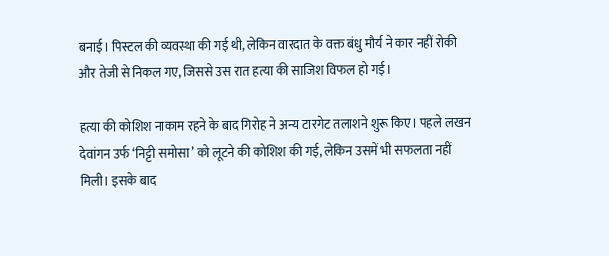बनाई। पिस्टल की व्यवस्था की गई थी, लेकिन वारदात के वक्त बंधु मौर्य ने कार नहीं रोकी और तेजी से निकल गए, जिससे उस रात हत्या की साजिश विफल हो गई।

हत्या की कोशिश नाकाम रहने के बाद गिरोह ने अन्य टारगेट तलाशने शुरू किए। पहले लखन देवांगन उर्फ ‘निट्टी समोसा’ को लूटने की कोशिश की गई, लेकिन उसमें भी सफलता नहीं मिली। इसके बाद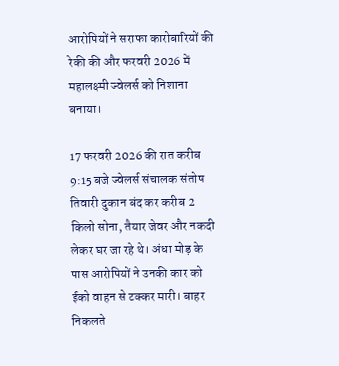आरोपियों ने सराफा कारोबारियों की रेकी की और फरवरी 2026 में महालक्ष्मी ज्वेलर्स को निशाना बनाया।

17 फरवरी 2026 की रात करीब 9:15 बजे ज्वेलर्स संचालक संतोष तिवारी दुकान बंद कर करीब 2 किलो सोना, तैयार जेवर और नकदी लेकर घर जा रहे थे। अंधा मोड़ के पास आरोपियों ने उनकी कार को ईको वाहन से टक्कर मारी। बाहर निकलते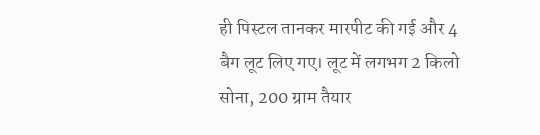ही पिस्टल तानकर मारपीट की गई और 4 बैग लूट लिए गए। लूट में लगभग 2 किलो सोना, 200 ग्राम तैयार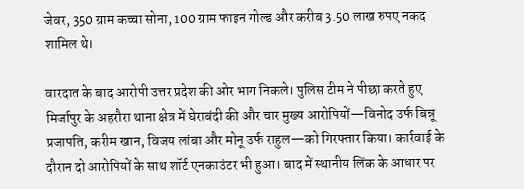जेवर, 350 ग्राम कच्चा सोना, 100 ग्राम फाइन गोल्ड और करीब 3.50 लाख रुपए नकद शामिल थे।

वारदात के बाद आरोपी उत्तर प्रदेश की ओर भाग निकले। पुलिस टीम ने पीछा करते हुए मिर्जापुर के अहरौरा थाना क्षेत्र में घेराबंदी की और चार मुख्य आरोपियों—विनोद उर्फ बिन्नू प्रजापति, करीम खान, विजय लांबा और मोनू उर्फ राहुल—को गिरफ्तार किया। कार्रवाई के दौरान दो आरोपियों के साथ शॉर्ट एनकाउंटर भी हुआ। बाद में स्थानीय लिंक के आधार पर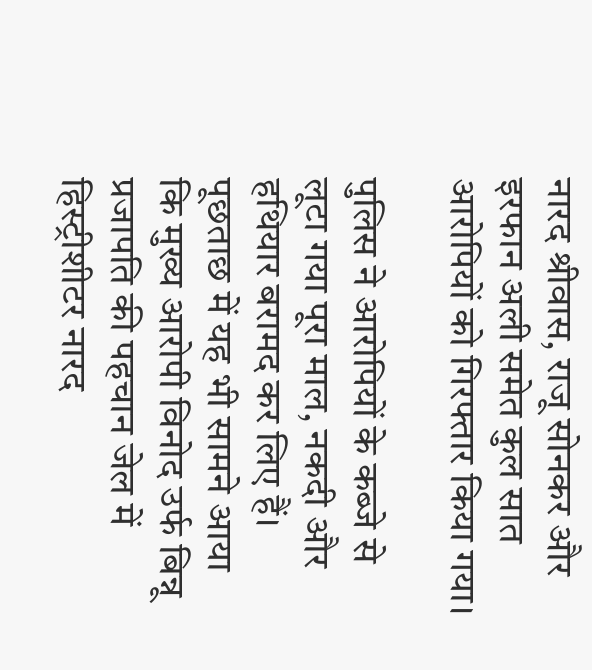नारद श्रीवास, राजू सोनकर और इरफान अली समेत कुल सात आरोपियों को गिरफ्तार किया गया।

पुलिस ने आरोपियों के कब्जे से लूटा गया पूरा माल, नकदी और हथियार बरामद कर लिए हैं। पूछताछ में यह भी सामने आया कि मुख्य आरोपी विनोद उर्फ बिन्नू प्रजापति की पहचान जेल में हिस्ट्रीशीटर नारद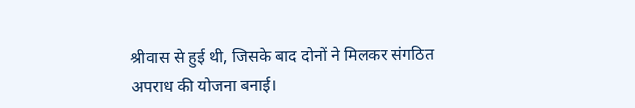श्रीवास से हुई थी, जिसके बाद दोनों ने मिलकर संगठित अपराध की योजना बनाई।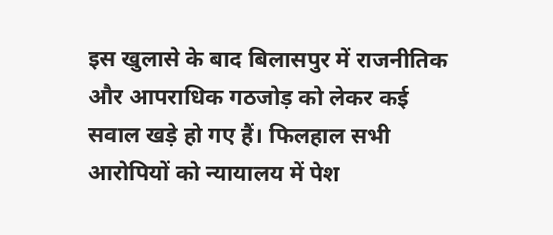इस खुलासे के बाद बिलासपुर में राजनीतिक और आपराधिक गठजोड़ को लेकर कई सवाल खड़े हो गए हैं। फिलहाल सभी आरोपियों को न्यायालय में पेश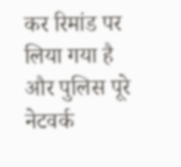कर रिमांड पर लिया गया है और पुलिस पूरे नेटवर्क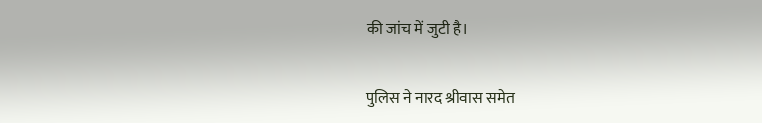की जांच में जुटी है।

पुलिस ने नारद श्रीवास समेत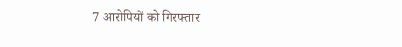7 आरोपियों को गिरफ्तार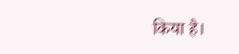किया है।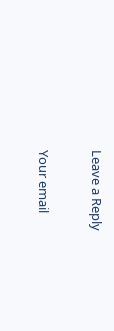Leave a Reply

Your email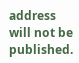address will not be published.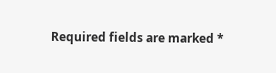Required fields are marked *